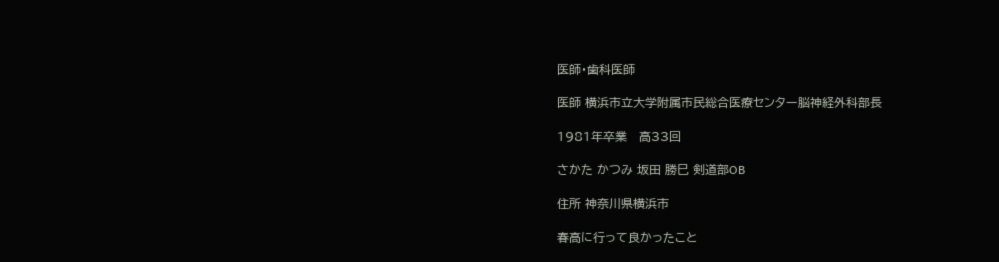医師・歯科医師

医師 横浜市立大学附属市民総合医療センター脳神経外科部長

1981年卒業   高33回

さかた かつみ 坂田 勝巳 剣道部OB

住所 神奈川県横浜市

春高に行って良かったこと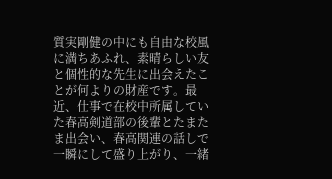質実剛健の中にも自由な校風に満ちあふれ、素晴らしい友と個性的な先生に出会えたことが何よりの財産です。最近、仕事で在校中所属していた春高剣道部の後輩とたまたま出会い、春高関連の話しで一瞬にして盛り上がり、一緒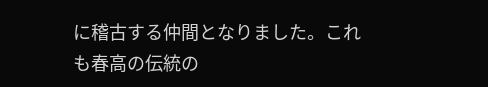に稽古する仲間となりました。これも春高の伝統の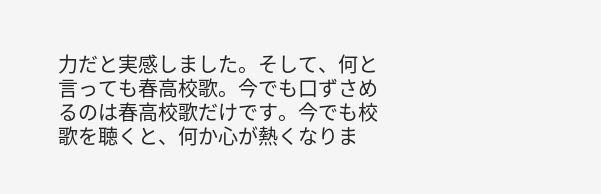力だと実感しました。そして、何と言っても春高校歌。今でも口ずさめるのは春高校歌だけです。今でも校歌を聴くと、何か心が熱くなりま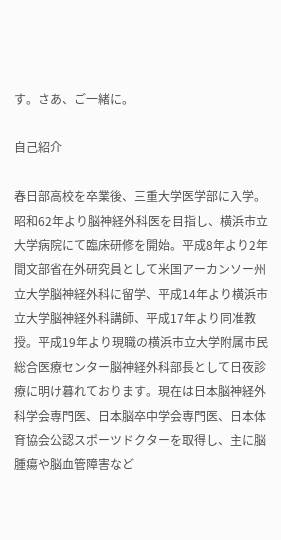す。さあ、ご一緒に。

自己紹介

春日部高校を卒業後、三重大学医学部に入学。昭和62年より脳神経外科医を目指し、横浜市立大学病院にて臨床研修を開始。平成8年より2年間文部省在外研究員として米国アーカンソー州立大学脳神経外科に留学、平成14年より横浜市立大学脳神経外科講師、平成17年より同准教授。平成19年より現職の横浜市立大学附属市民総合医療センター脳神経外科部長として日夜診療に明け暮れております。現在は日本脳神経外科学会専門医、日本脳卒中学会専門医、日本体育協会公認スポーツドクターを取得し、主に脳腫瘍や脳血管障害など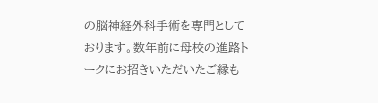の脳神経外科手術を専門としております。数年前に母校の進路トークにお招きいただいたご縁も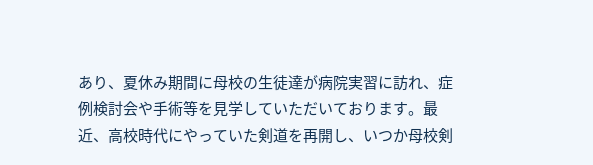あり、夏休み期間に母校の生徒達が病院実習に訪れ、症例検討会や手術等を見学していただいております。最近、高校時代にやっていた剣道を再開し、いつか母校剣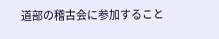道部の稽古会に参加すること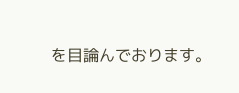を目論んでおります。